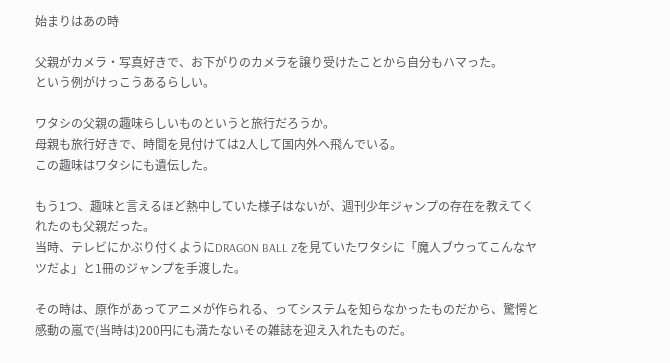始まりはあの時

父親がカメラ・写真好きで、お下がりのカメラを譲り受けたことから自分もハマった。
という例がけっこうあるらしい。

ワタシの父親の趣味らしいものというと旅行だろうか。
母親も旅行好きで、時間を見付けては2人して国内外へ飛んでいる。
この趣味はワタシにも遺伝した。

もう1つ、趣味と言えるほど熱中していた様子はないが、週刊少年ジャンプの存在を教えてくれたのも父親だった。
当時、テレビにかぶり付くようにDRAGON BALL Zを見ていたワタシに「魔人ブウってこんなヤツだよ」と1冊のジャンプを手渡した。

その時は、原作があってアニメが作られる、ってシステムを知らなかったものだから、驚愕と感動の嵐で(当時は)200円にも満たないその雑誌を迎え入れたものだ。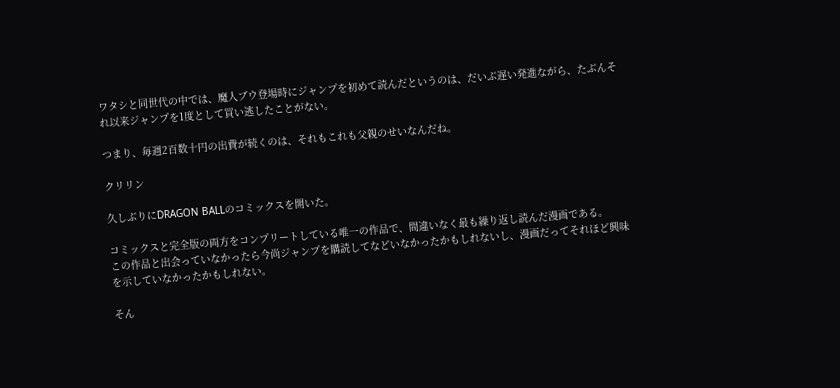ワタシと同世代の中では、魔人ブウ登場時にジャンプを初めて読んだというのは、だいぶ遅い発進ながら、たぶんそれ以来ジャンプを1度として買い逃したことがない。

つまり、毎週2百数十円の出費が続くのは、それもこれも父親のせいなんだね。

クリリン

久しぶりにDRAGON BALLのコミックスを開いた。

コミックスと完全版の両方をコンプリートしている唯一の作品で、間違いなく最も繰り返し読んだ漫画である。
この作品と出会っていなかったら今尚ジャンプを購読してなどいなかったかもしれないし、漫画だってそれほど興味を示していなかったかもしれない。

そん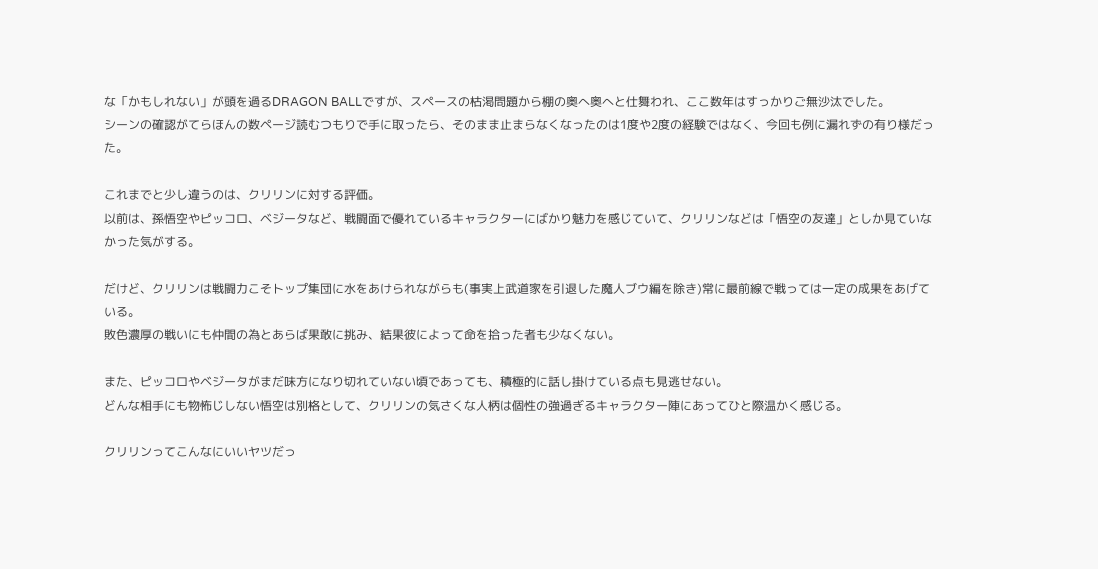な「かもしれない」が頭を過るDRAGON BALLですが、スペースの枯渇問題から棚の奥へ奥へと仕舞われ、ここ数年はすっかりご無沙汰でした。
シーンの確認がてらほんの数ページ読むつもりで手に取ったら、そのまま止まらなくなったのは1度や2度の経験ではなく、今回も例に漏れずの有り様だった。

これまでと少し違うのは、クリリンに対する評価。
以前は、孫悟空やピッコロ、ベジータなど、戦闘面で優れているキャラクターにばかり魅力を感じていて、クリリンなどは「悟空の友達」としか見ていなかった気がする。

だけど、クリリンは戦闘力こそトップ集団に水をあけられながらも(事実上武道家を引退した魔人ブウ編を除き)常に最前線で戦っては一定の成果をあげている。
敗色濃厚の戦いにも仲間の為とあらば果敢に挑み、結果彼によって命を拾った者も少なくない。

また、ピッコロやベジータがまだ味方になり切れていない頃であっても、積極的に話し掛けている点も見逃せない。
どんな相手にも物怖じしない悟空は別格として、クリリンの気さくな人柄は個性の強過ぎるキャラクター陣にあってひと際温かく感じる。

クリリンってこんなにいいヤツだっ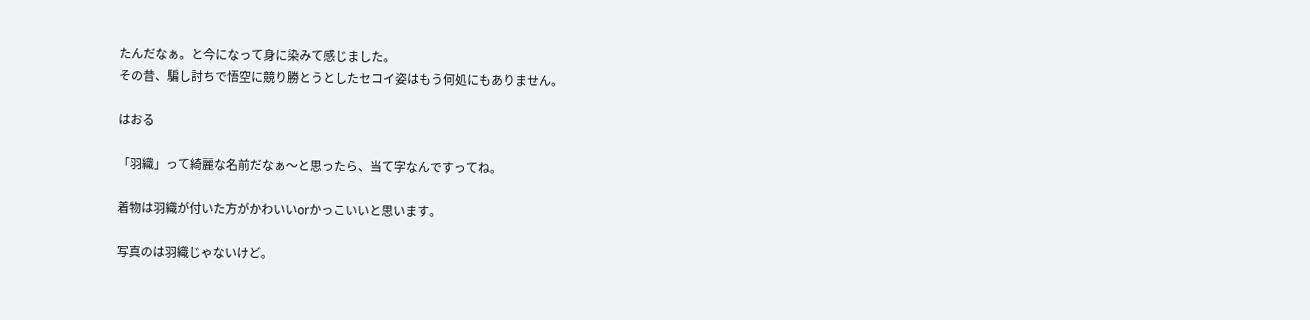たんだなぁ。と今になって身に染みて感じました。
その昔、騙し討ちで悟空に競り勝とうとしたセコイ姿はもう何処にもありません。

はおる

「羽織」って綺麗な名前だなぁ〜と思ったら、当て字なんですってね。

着物は羽織が付いた方がかわいいorかっこいいと思います。

写真のは羽織じゃないけど。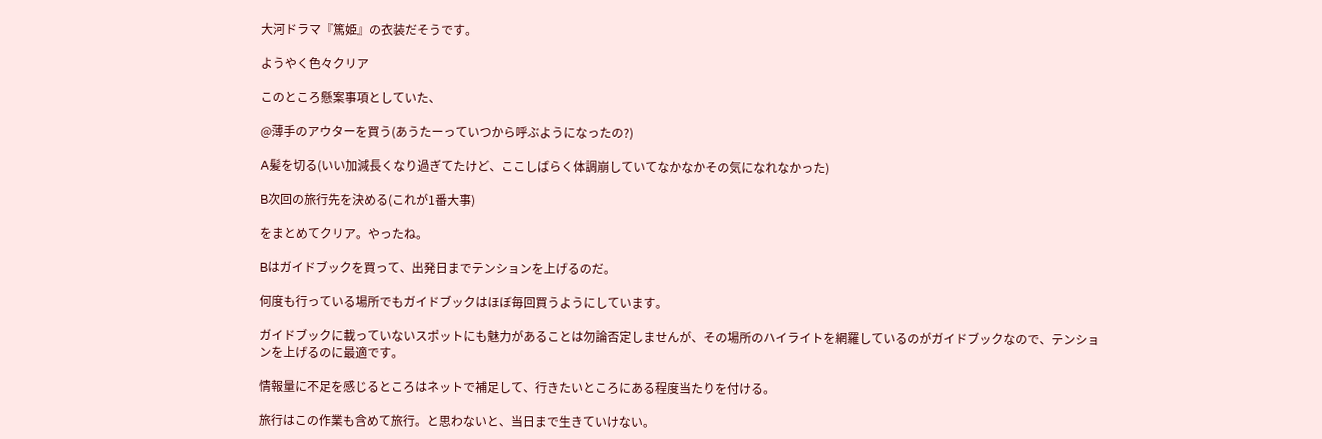大河ドラマ『篤姫』の衣装だそうです。

ようやく色々クリア

このところ懸案事項としていた、

@薄手のアウターを買う(あうたーっていつから呼ぶようになったの?)

A髪を切る(いい加減長くなり過ぎてたけど、ここしばらく体調崩していてなかなかその気になれなかった)

B次回の旅行先を決める(これが1番大事)

をまとめてクリア。やったね。

Bはガイドブックを買って、出発日までテンションを上げるのだ。

何度も行っている場所でもガイドブックはほぼ毎回買うようにしています。

ガイドブックに載っていないスポットにも魅力があることは勿論否定しませんが、その場所のハイライトを網羅しているのがガイドブックなので、テンションを上げるのに最適です。

情報量に不足を感じるところはネットで補足して、行きたいところにある程度当たりを付ける。

旅行はこの作業も含めて旅行。と思わないと、当日まで生きていけない。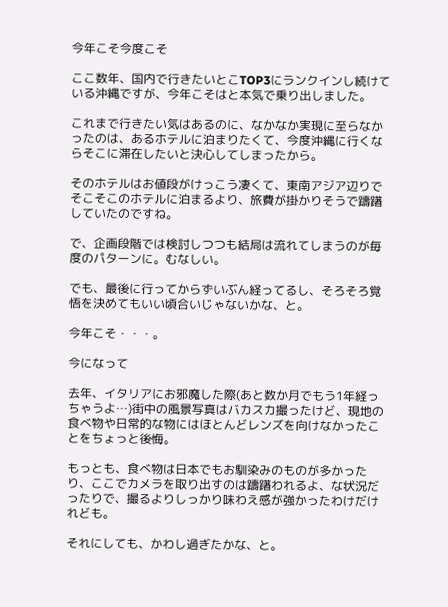今年こそ今度こそ

ここ数年、国内で行きたいとこTOP3にランクインし続けている沖縄ですが、今年こそはと本気で乗り出しました。

これまで行きたい気はあるのに、なかなか実現に至らなかったのは、あるホテルに泊まりたくて、今度沖縄に行くならそこに滞在したいと決心してしまったから。

そのホテルはお値段がけっこう凄くて、東南アジア辺りでそこそこのホテルに泊まるより、旅費が掛かりそうで躊躇していたのですね。

で、企画段階では検討しつつも結局は流れてしまうのが毎度のパターンに。むなしい。

でも、最後に行ってからずいぶん経ってるし、そろそろ覚悟を決めてもいい頃合いじゃないかな、と。

今年こそ・・・。

今になって

去年、イタリアにお邪魔した際(あと数か月でもう1年経っちゃうよ…)街中の風景写真はバカスカ撮ったけど、現地の食べ物や日常的な物にはほとんどレンズを向けなかったことをちょっと後悔。

もっとも、食べ物は日本でもお馴染みのものが多かったり、ここでカメラを取り出すのは躊躇われるよ、な状況だったりで、撮るよりしっかり味わえ感が強かったわけだけれども。

それにしても、かわし過ぎたかな、と。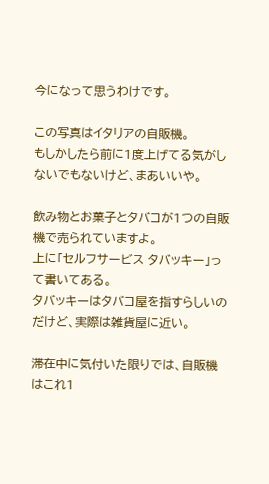今になって思うわけです。

この写真はイタリアの自販機。
もしかしたら前に1度上げてる気がしないでもないけど、まあいいや。

飲み物とお菓子とタバコが1つの自販機で売られていますよ。
上に「セルフサービス タバッキー」って書いてある。
タバッキーはタバコ屋を指すらしいのだけど、実際は雑貨屋に近い。

滞在中に気付いた限りでは、自販機はこれ1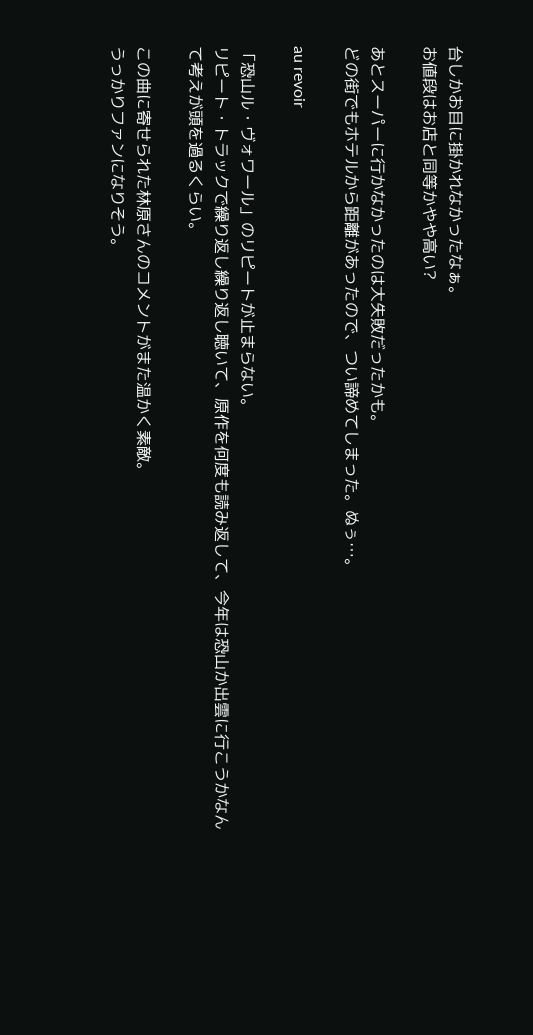台しかお目に掛かれなかったなぁ。
お値段はお店と同等かやや高い?

あとスーパーに行かなかったのは大失敗だったかも。
どの街でもホテルから距離があったので、つい諦めてしまった。ぬぅ…。

au revoir

「恐山ル・ヴォワール」のリピートが止まらない。
リピート・トラックで繰り返し繰り返し聴いて、原作を何度も読み返して、今年は恐山か出雲に行こうかなんて考えが頭を過るくらい。

この曲に寄せられた林原さんのコメントがまた温かく素敵。
うっかりファンになりそう。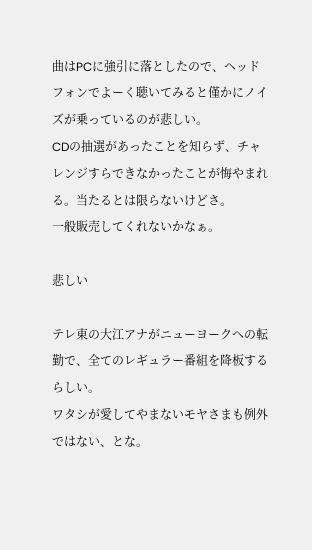曲はPCに強引に落としたので、ヘッドフォンでよーく聴いてみると僅かにノイズが乗っているのが悲しい。
CDの抽選があったことを知らず、チャレンジすらできなかったことが悔やまれる。当たるとは限らないけどさ。
一般販売してくれないかなぁ。

悲しい

テレ東の大江アナがニューヨークへの転勤で、全てのレギュラー番組を降板するらしい。
ワタシが愛してやまないモヤさまも例外ではない、とな。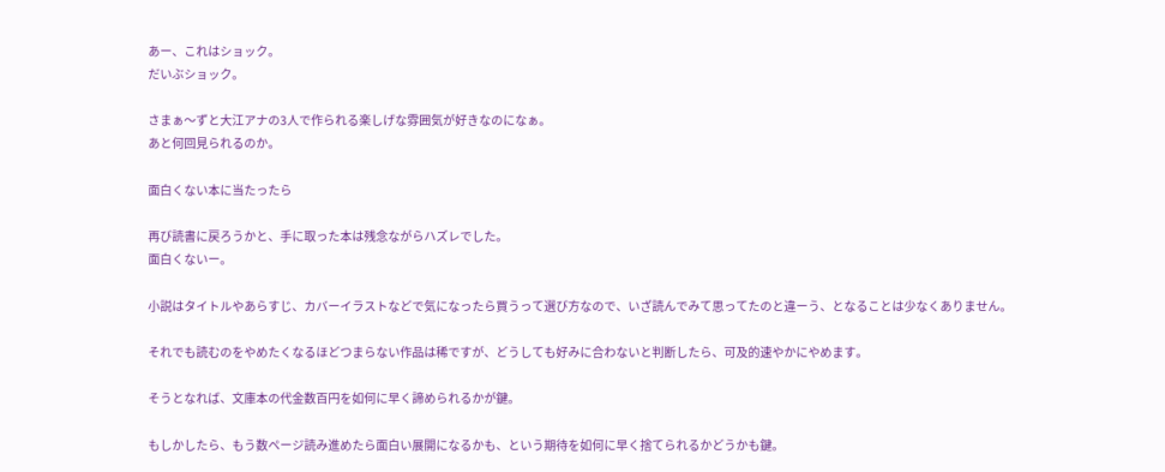あー、これはショック。
だいぶショック。

さまぁ〜ずと大江アナの3人で作られる楽しげな雰囲気が好きなのになぁ。
あと何回見られるのか。

面白くない本に当たったら

再び読書に戻ろうかと、手に取った本は残念ながらハズレでした。
面白くないー。

小説はタイトルやあらすじ、カバーイラストなどで気になったら買うって選び方なので、いざ読んでみて思ってたのと違ーう、となることは少なくありません。

それでも読むのをやめたくなるほどつまらない作品は稀ですが、どうしても好みに合わないと判断したら、可及的速やかにやめます。

そうとなれば、文庫本の代金数百円を如何に早く諦められるかが鍵。

もしかしたら、もう数ページ読み進めたら面白い展開になるかも、という期待を如何に早く捨てられるかどうかも鍵。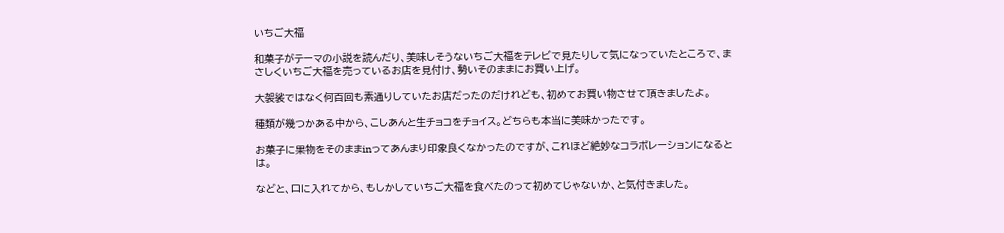いちご大福

和菓子がテーマの小説を読んだり、美味しそうないちご大福をテレビで見たりして気になっていたところで、まさしくいちご大福を売っているお店を見付け、勢いそのままにお買い上げ。

大袈裟ではなく何百回も素通りしていたお店だったのだけれども、初めてお買い物させて頂きましたよ。

種類が幾つかある中から、こしあんと生チョコをチョイス。どちらも本当に美味かったです。

お菓子に果物をそのままinってあんまり印象良くなかったのですが、これほど絶妙なコラボレーションになるとは。

などと、口に入れてから、もしかしていちご大福を食べたのって初めてじゃないか、と気付きました。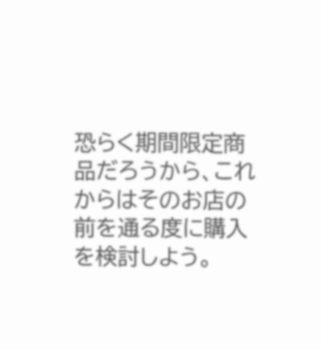恐らく期間限定商品だろうから、これからはそのお店の前を通る度に購入を検討しよう。